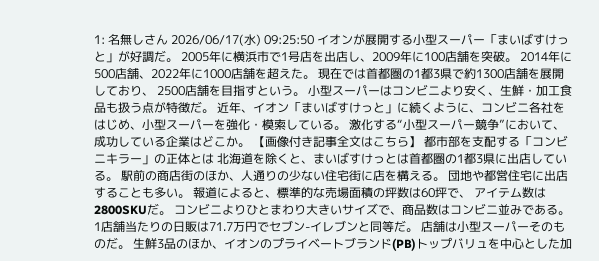1: 名無しさん 2026/06/17(水) 09:25:50 イオンが展開する小型スーパー「まいばすけっと」が好調だ。 2005年に横浜市で1号店を出店し、2009年に100店舗を突破。 2014年に500店舗、2022年に1000店舗を超えた。 現在では首都圏の1都3県で約1300店舗を展開しており、 2500店舗を目指すという。 小型スーパーはコンビニより安く、生鮮・加工食品も扱う点が特徴だ。 近年、イオン「まいばすけっと」に続くように、コンビニ各社をはじめ、小型スーパーを強化・模索している。 激化する“小型スーパー競争”において、成功している企業はどこか。 【画像付き記事全文はこちら】 都市部を支配する「コンビニキラー」の正体とは 北海道を除くと、まいばすけっとは首都圏の1都3県に出店している。 駅前の商店街のほか、人通りの少ない住宅街に店を構える。 団地や都営住宅に出店することも多い。 報道によると、標準的な売場面積の坪数は60坪で、 アイテム数は2800SKUだ。 コンビニよりひとまわり大きいサイズで、商品数はコンビニ並みである。 1店舗当たりの日販は71.7万円でセブン-イレブンと同等だ。 店舗は小型スーパーそのものだ。 生鮮3品のほか、イオンのプライベートブランド(PB)トップバリュを中心とした加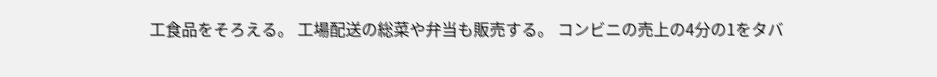工食品をそろえる。 工場配送の総菜や弁当も販売する。 コンビニの売上の4分の1をタバ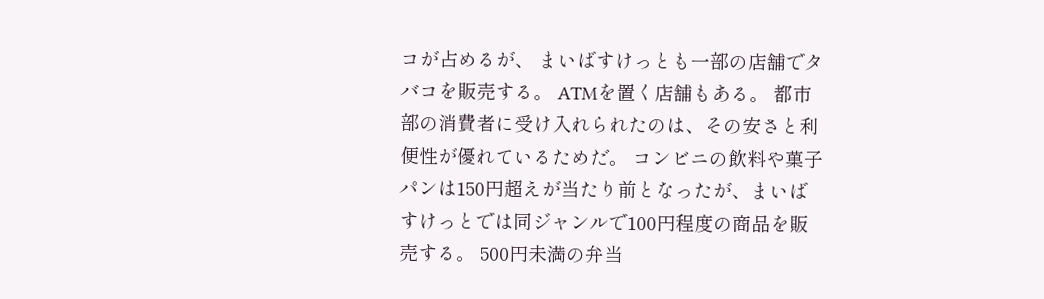コが占めるが、 まいばすけっとも一部の店舗でタバコを販売する。 ATMを置く店舗もある。 都市部の消費者に受け入れられたのは、その安さと利便性が優れているためだ。 コンビニの飲料や菓子パンは150円超えが当たり前となったが、まいばすけっとでは同ジャンルで100円程度の商品を販売する。 500円未満の弁当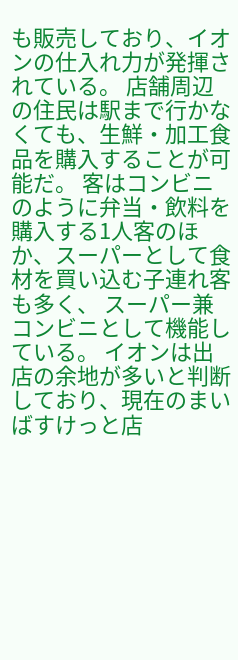も販売しており、イオンの仕入れ力が発揮されている。 店舗周辺の住民は駅まで行かなくても、生鮮・加工食品を購入することが可能だ。 客はコンビニのように弁当・飲料を購入する1人客のほか、スーパーとして食材を買い込む子連れ客も多く、 スーパー兼コンビニとして機能している。 イオンは出店の余地が多いと判断しており、現在のまいばすけっと店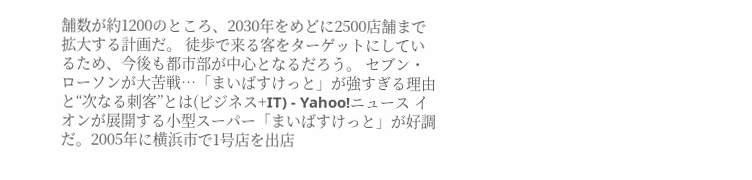舗数が約1200のところ、2030年をめどに2500店舗まで拡大する計画だ。 徒歩で来る客をターゲットにしているため、今後も都市部が中心となるだろう。 セブン・ローソンが大苦戦…「まいばすけっと」が強すぎる理由と“次なる刺客”とは(ビジネス+IT) - Yahoo!ニュース イオンが展開する小型スーパー「まいばすけっと」が好調だ。2005年に横浜市で1号店を出店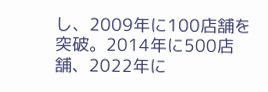し、2009年に100店舗を突破。2014年に500店舗、2022年に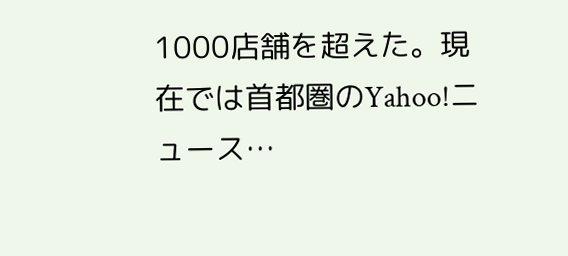1000店舗を超えた。現在では首都圏のYahoo!ニュース…